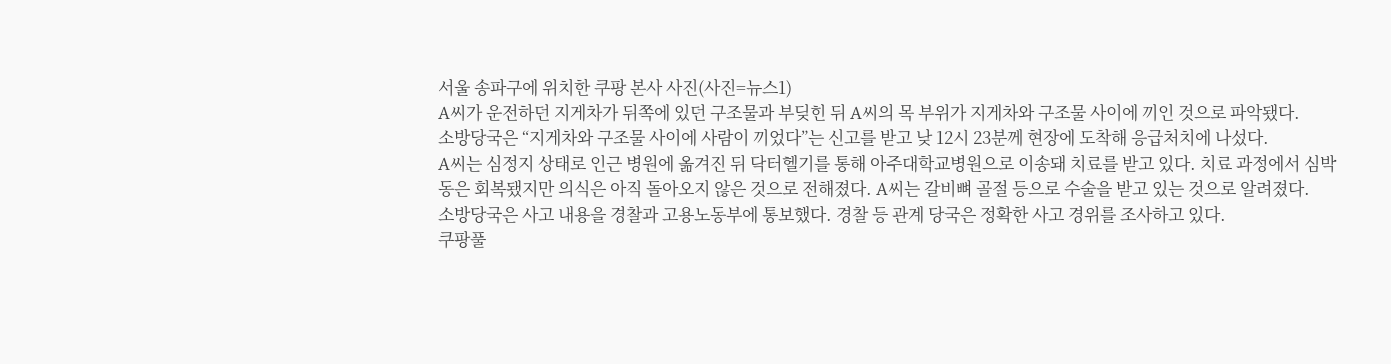서울 송파구에 위치한 쿠팡 본사 사진(사진=뉴스1)
A씨가 운전하던 지게차가 뒤쪽에 있던 구조물과 부딪힌 뒤 A씨의 목 부위가 지게차와 구조물 사이에 끼인 것으로 파악됐다.
소방당국은 “지게차와 구조물 사이에 사람이 끼었다”는 신고를 받고 낮 12시 23분께 현장에 도착해 응급처치에 나섰다.
A씨는 심정지 상태로 인근 병원에 옮겨진 뒤 닥터헬기를 통해 아주대학교병원으로 이송돼 치료를 받고 있다. 치료 과정에서 심박동은 회복됐지만 의식은 아직 돌아오지 않은 것으로 전해졌다. A씨는 갈비뼈 골절 등으로 수술을 받고 있는 것으로 알려졌다.
소방당국은 사고 내용을 경찰과 고용노동부에 통보했다. 경찰 등 관계 당국은 정확한 사고 경위를 조사하고 있다.
쿠팡풀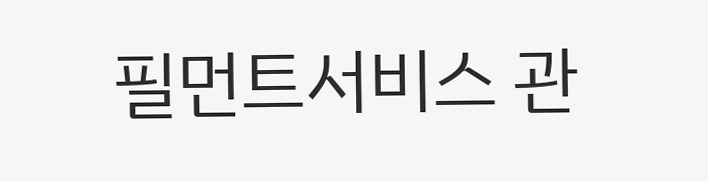필먼트서비스 관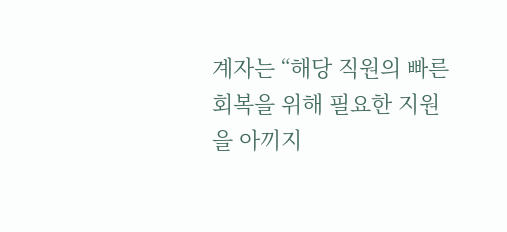계자는 “해당 직원의 빠른 회복을 위해 필요한 지원을 아끼지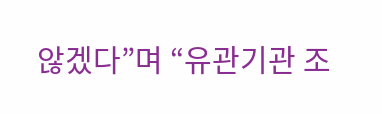않겠다”며 “유관기관 조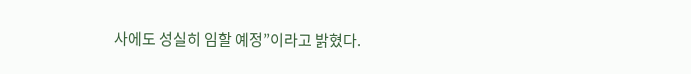사에도 성실히 임할 예정”이라고 밝혔다.